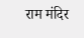राम मंदिर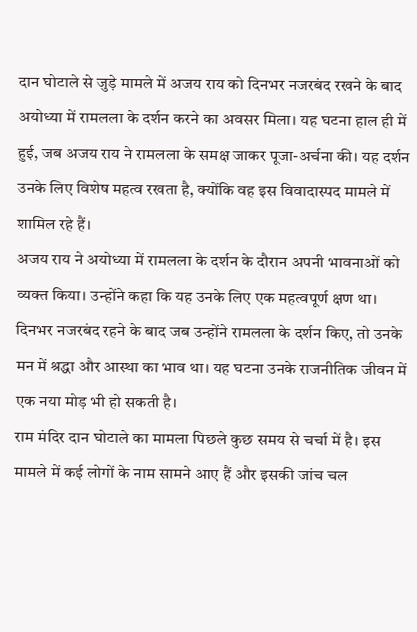दान घोटाले से जुड़े मामले में अजय राय को दिनभर नजरबंद रखने के बाद अयोध्या में रामलला के दर्शन करने का अवसर मिला। यह घटना हाल ही में हुई, जब अजय राय ने रामलला के समक्ष जाकर पूजा-अर्चना की। यह दर्शन उनके लिए विशेष महत्व रखता है, क्योंकि वह इस विवादास्पद मामले में शामिल रहे हैं।
अजय राय ने अयोध्या में रामलला के दर्शन के दौरान अपनी भावनाओं को व्यक्त किया। उन्होंने कहा कि यह उनके लिए एक महत्वपूर्ण क्षण था। दिनभर नजरबंद रहने के बाद जब उन्होंने रामलला के दर्शन किए, तो उनके मन में श्रद्धा और आस्था का भाव था। यह घटना उनके राजनीतिक जीवन में एक नया मोड़ भी हो सकती है।
राम मंदिर दान घोटाले का मामला पिछले कुछ समय से चर्चा में है। इस मामले में कई लोगों के नाम सामने आए हैं और इसकी जांच चल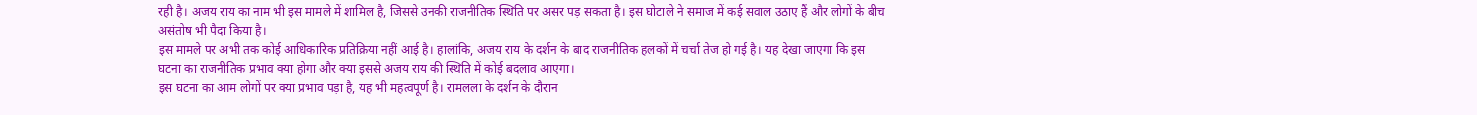रही है। अजय राय का नाम भी इस मामले में शामिल है, जिससे उनकी राजनीतिक स्थिति पर असर पड़ सकता है। इस घोटाले ने समाज में कई सवाल उठाए हैं और लोगों के बीच असंतोष भी पैदा किया है।
इस मामले पर अभी तक कोई आधिकारिक प्रतिक्रिया नहीं आई है। हालांकि, अजय राय के दर्शन के बाद राजनीतिक हलकों में चर्चा तेज हो गई है। यह देखा जाएगा कि इस घटना का राजनीतिक प्रभाव क्या होगा और क्या इससे अजय राय की स्थिति में कोई बदलाव आएगा।
इस घटना का आम लोगों पर क्या प्रभाव पड़ा है, यह भी महत्वपूर्ण है। रामलला के दर्शन के दौरान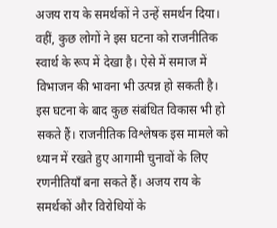अजय राय के समर्थकों ने उन्हें समर्थन दिया। वहीं, कुछ लोगों ने इस घटना को राजनीतिक स्वार्थ के रूप में देखा है। ऐसे में समाज में विभाजन की भावना भी उत्पन्न हो सकती है।
इस घटना के बाद कुछ संबंधित विकास भी हो सकते हैं। राजनीतिक विश्लेषक इस मामले को ध्यान में रखते हुए आगामी चुनावों के लिए रणनीतियाँ बना सकते हैं। अजय राय के समर्थकों और विरोधियों के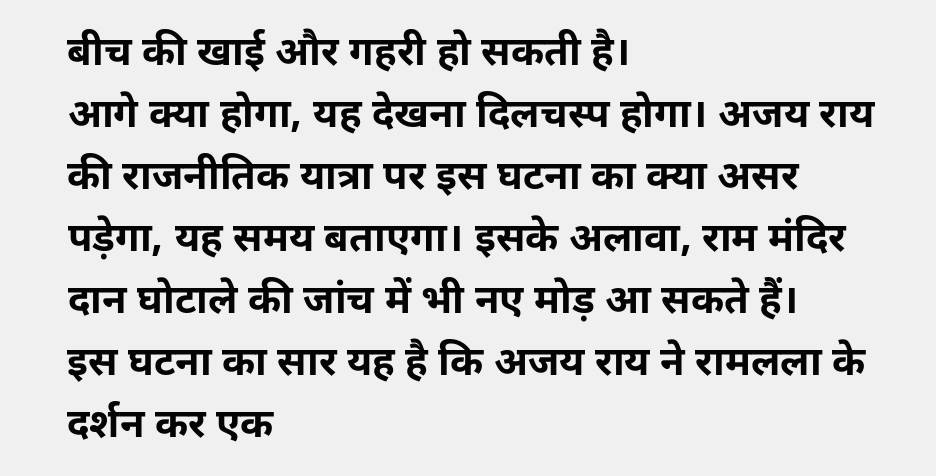बीच की खाई और गहरी हो सकती है।
आगे क्या होगा, यह देखना दिलचस्प होगा। अजय राय की राजनीतिक यात्रा पर इस घटना का क्या असर पड़ेगा, यह समय बताएगा। इसके अलावा, राम मंदिर दान घोटाले की जांच में भी नए मोड़ आ सकते हैं।
इस घटना का सार यह है कि अजय राय ने रामलला के दर्शन कर एक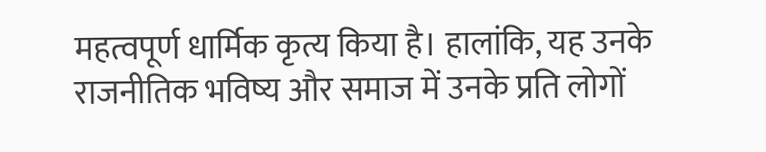महत्वपूर्ण धार्मिक कृत्य किया है। हालांकि, यह उनके राजनीतिक भविष्य और समाज में उनके प्रति लोगों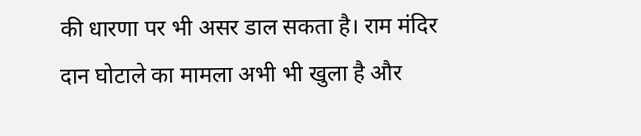की धारणा पर भी असर डाल सकता है। राम मंदिर दान घोटाले का मामला अभी भी खुला है और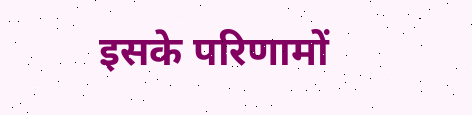इसके परिणामों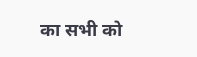का सभी को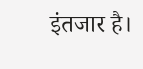इंतजार है।